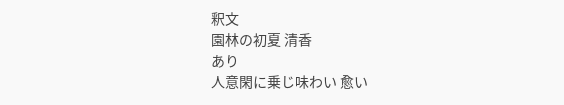釈文
園林の初夏 清香
あり
人意閑に乗じ味わい 愈い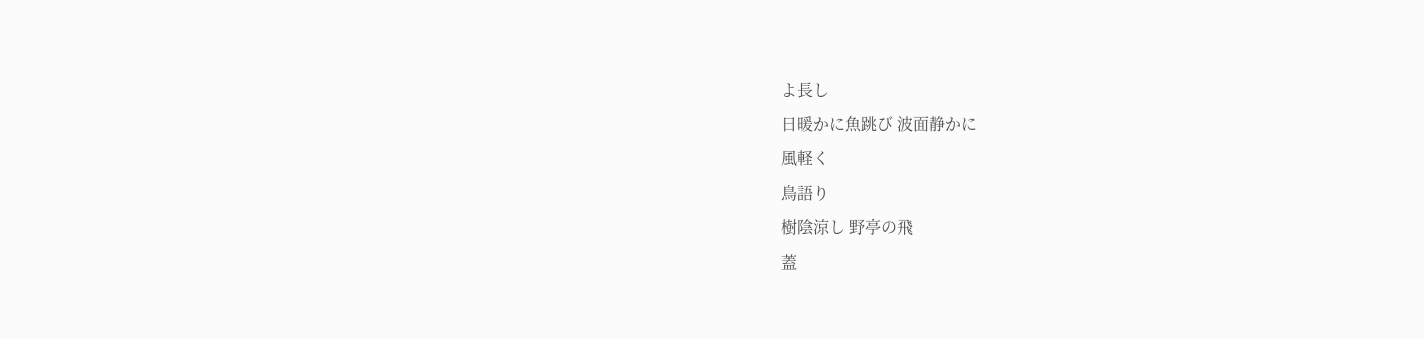よ長し
日暖かに魚跳び 波面静かに
風軽く
鳥語り
樹陰涼し 野亭の飛
蓋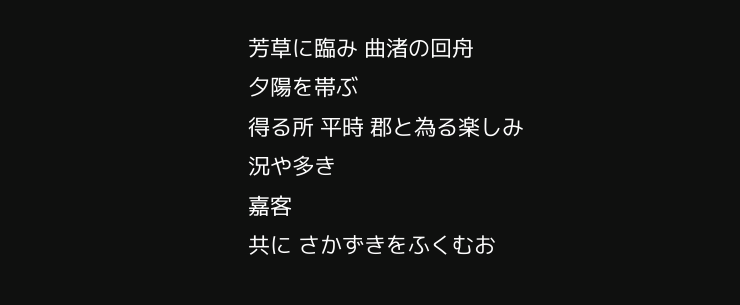芳草に臨み 曲渚の回舟
夕陽を帯ぶ
得る所 平時 郡と為る楽しみ
況や多き
嘉客
共に さかずきをふくむお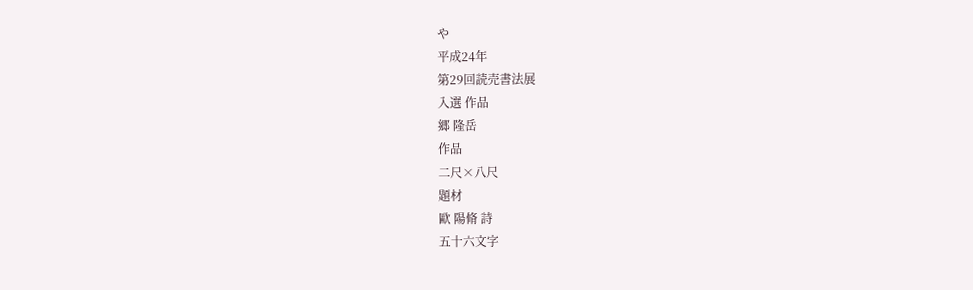や
平成24年
第29回読売書法展
入選 作品
郷 隆岳
作品
二尺×八尺
題材
歐 陽脩 詩
五十六文字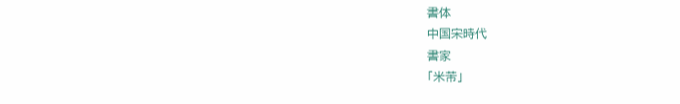書体
中国宋時代
書家
「米芾」